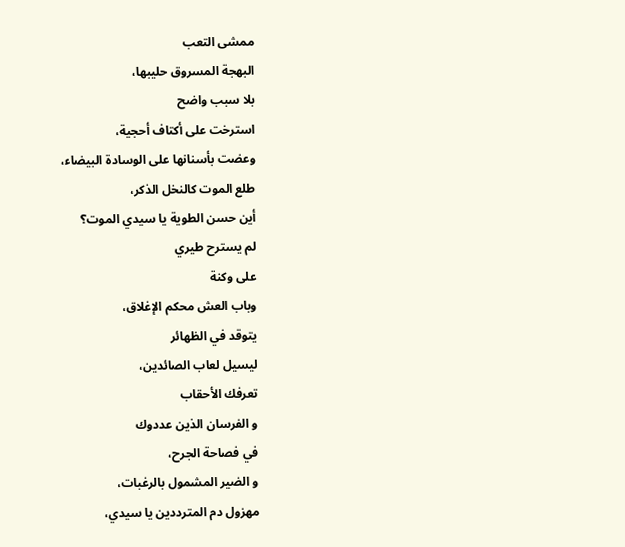ممشى التعب
البهجة المسروق حليبها،
بلا سبب واضح
استرخت على أكتاف أحجية،
وعضت بأسنانها على الوسادة البيضاء،
طلع الموت كالنخل الذكر،
أين حسن الطوية يا سيدي الموت؟
لم يسترح طيري
على وكنة
وباب العش محكم الإغلاق،
يتوقد في الظهائر
ليسيل لعاب الصائدين،
تعرفك الأحقاب
و الفرسان الذين عددوك
في فصاحة الجرح،
و الضير المشمول بالرغبات،
مهزول دم المترددين يا سيدي،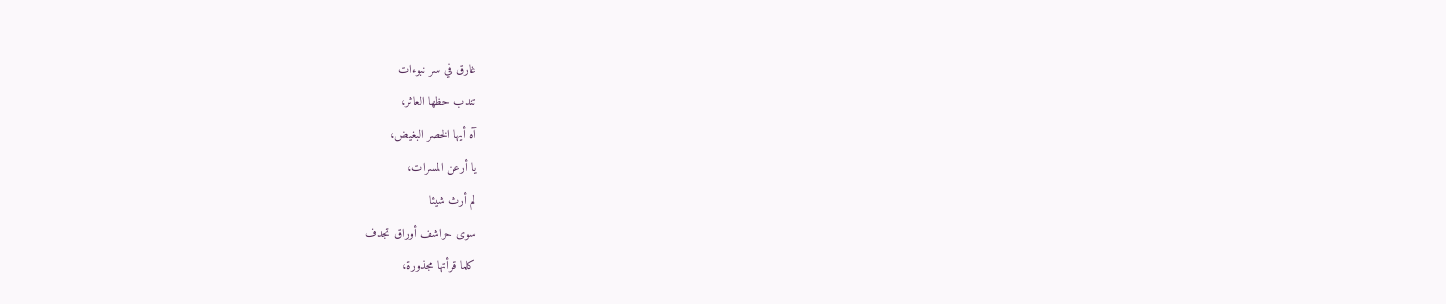غارق في سر نبوءات
تندب حظها العاثر،
آه أيها الخصر البغيض،
يا أرعن المسرات،
لم أرث شيئا
سوى حراشف أوراق تجدف
كلما قرأتها مجذورة،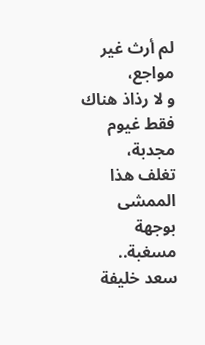لم أرث غير مواجع،
و لا رذاذ هناك
فقط غيوم مجدبة،
تغلف هذا الممشى
بوجهة مسغبة..
سعد خليفة